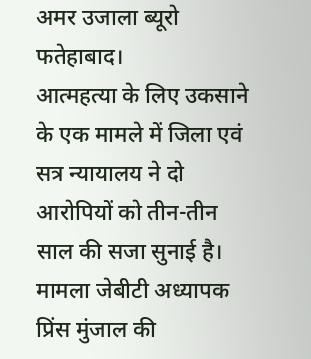अमर उजाला ब्यूरो
फतेहाबाद।
आत्महत्या के लिए उकसाने के एक मामले में जिला एवं सत्र न्यायालय ने दो आरोपियों को तीन-तीन साल की सजा सुनाई है। मामला जेबीटी अध्यापक प्रिंस मुंजाल की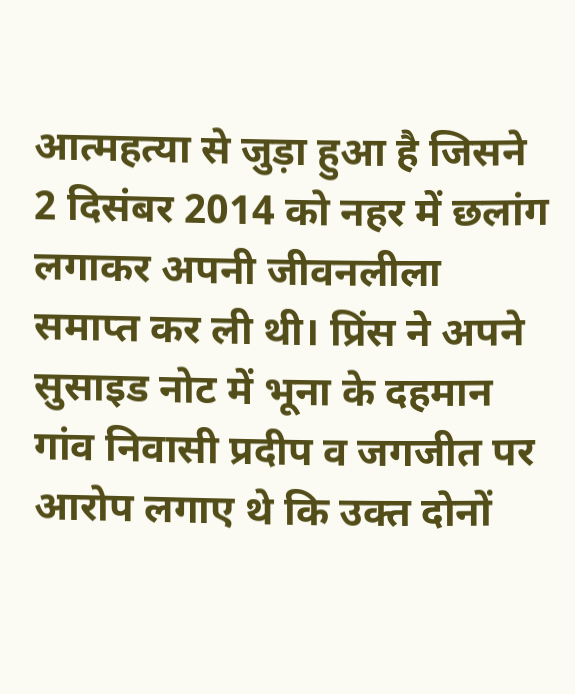आत्महत्या से जुड़ा हुआ है जिसने 2 दिसंबर 2014 को नहर में छलांग लगाकर अपनी जीवनलीला समाप्त कर ली थी। प्रिंस ने अपने सुसाइड नोट में भूना के दहमान गांव निवासी प्रदीप व जगजीत पर आरोप लगाए थे कि उक्त दोनों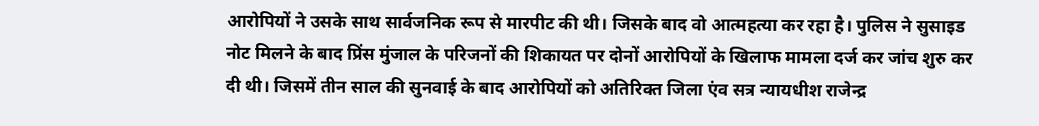आरोपियों ने उसके साथ सार्वजनिक रूप से मारपीट की थी। जिसके बाद वो आत्महत्या कर रहा है। पुलिस ने सुसाइड नोट मिलने के बाद प्रिंस मुंजाल के परिजनों की शिकायत पर दोनों आरोपियों के खिलाफ मामला दर्ज कर जांच शुरु कर दी थी। जिसमें तीन साल की सुनवाई के बाद आरोपियों को अतिरिक्त जिला एंव सत्र न्यायधीश राजेन्द्र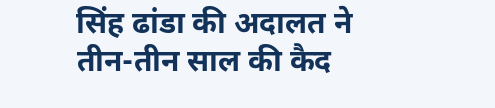सिंह ढांडा की अदालत ने तीन-तीन साल की कैद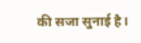की सजा सुनाई है।